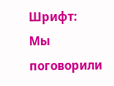Шрифт:
Мы поговорили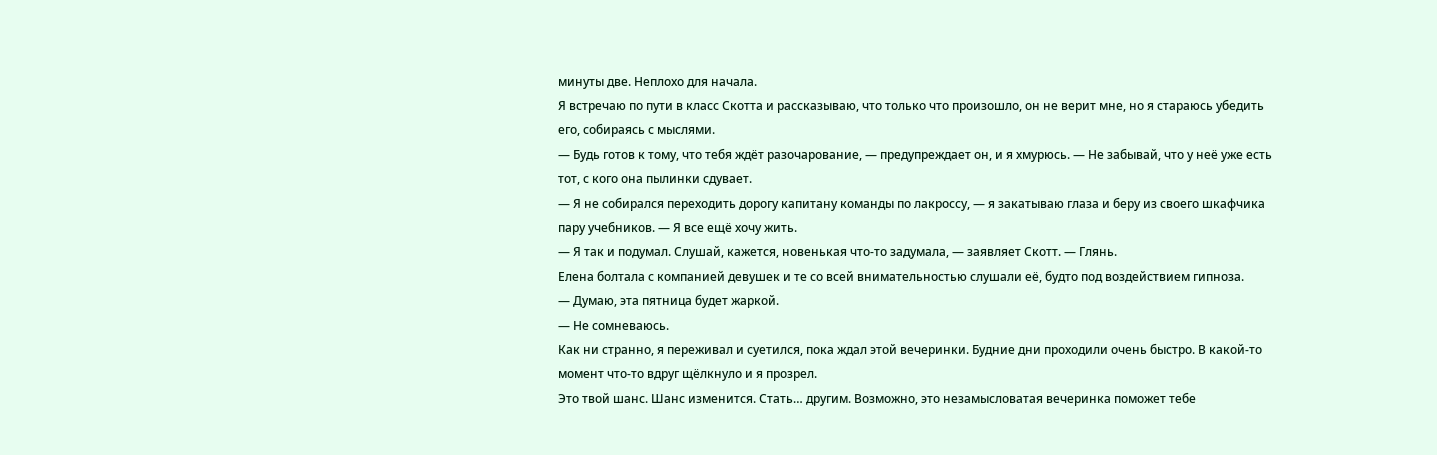минуты две. Неплохо для начала.
Я встречаю по пути в класс Скотта и рассказываю, что только что произошло, он не верит мне, но я стараюсь убедить его, собираясь с мыслями.
— Будь готов к тому, что тебя ждёт разочарование, — предупреждает он, и я хмурюсь. — Не забывай, что у неё уже есть тот, с кого она пылинки сдувает.
— Я не собирался переходить дорогу капитану команды по лакроссу, — я закатываю глаза и беру из своего шкафчика пару учебников. — Я все ещё хочу жить.
— Я так и подумал. Слушай, кажется, новенькая что-то задумала, — заявляет Скотт. — Глянь.
Елена болтала с компанией девушек и те со всей внимательностью слушали её, будто под воздействием гипноза.
— Думаю, эта пятница будет жаркой.
— Не сомневаюсь.
Как ни странно, я переживал и суетился, пока ждал этой вечеринки. Будние дни проходили очень быстро. В какой-то момент что-то вдруг щёлкнуло и я прозрел.
Это твой шанс. Шанс изменится. Стать… другим. Возможно, это незамысловатая вечеринка поможет тебе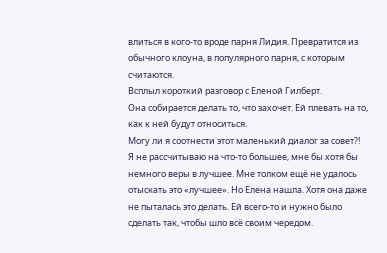влиться в кого-то вроде парня Лидия. Превратится из обычного клоуна, в популярного парня, с которым считаются.
Всплыл короткий разговор с Еленой Гилберт.
Она собирается делать то, что захочет. Ей плевать на то, как к ней будут относиться.
Могу ли я соотнести этот маленький диалог за совет?!
Я не рассчитываю на что-то большее, мне бы хотя бы немного веры в лучшее. Мне толком ещё не удалось отыскать это «лучшее». Но Елена нашла. Хотя она даже не пыталась это делать. Ей всего-то и нужно было сделать так, чтобы шло всё своим чередом.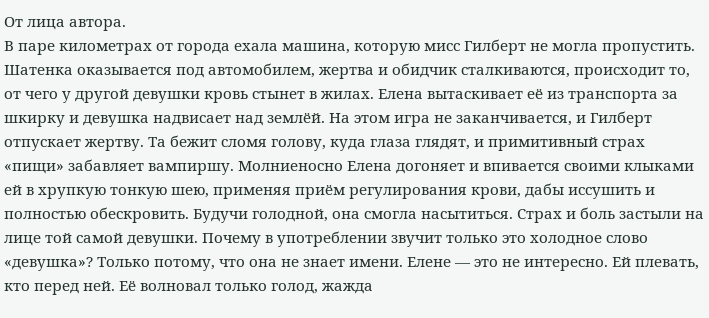От лица автора.
В паре километрах от города ехала машина, которую мисс Гилберт не могла пропустить.
Шатенка оказывается под автомобилем, жертва и обидчик сталкиваются, происходит то, от чего у другой девушки кровь стынет в жилах. Елена вытаскивает её из транспорта за шкирку и девушка надвисает над землёй. На этом игра не заканчивается, и Гилберт отпускает жертву. Та бежит сломя голову, куда глаза глядят, и примитивный страх «пищи» забавляет вампиршу. Молниеносно Елена догоняет и впивается своими клыками ей в хрупкую тонкую шею, применяя приём регулирования крови, дабы иссушить и полностью обескровить. Будучи голодной, она смогла насытиться. Страх и боль застыли на лице той самой девушки. Почему в употреблении звучит только это холодное слово «девушка»? Только потому, что она не знает имени. Елене — это не интересно. Ей плевать, кто перед ней. Её волновал только голод, жажда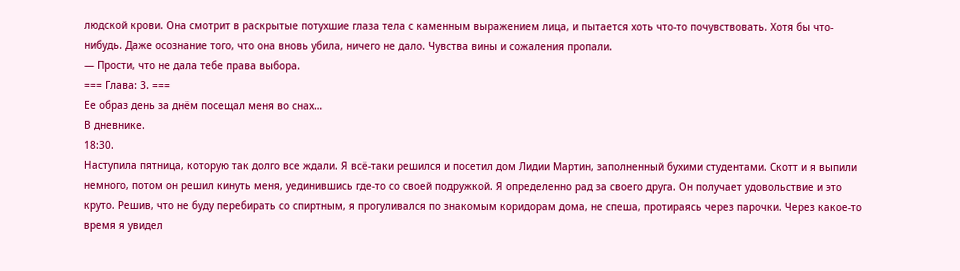людской крови. Она смотрит в раскрытые потухшие глаза тела с каменным выражением лица, и пытается хоть что-то почувствовать. Хотя бы что-нибудь. Даже осознание того, что она вновь убила, ничего не дало. Чувства вины и сожаления пропали.
— Прости, что не дала тебе права выбора.
=== Глава: 3. ===
Ее образ день за днём посещал меня во снах…
В дневнике.
18:30.
Наступила пятница, которую так долго все ждали. Я всё-таки решился и посетил дом Лидии Мартин, заполненный бухими студентами. Скотт и я выпили немного, потом он решил кинуть меня, уединившись где-то со своей подружкой. Я определенно рад за своего друга. Он получает удовольствие и это круто. Решив, что не буду перебирать со спиртным, я прогуливался по знакомым коридорам дома, не спеша, протираясь через парочки. Через какое-то время я увидел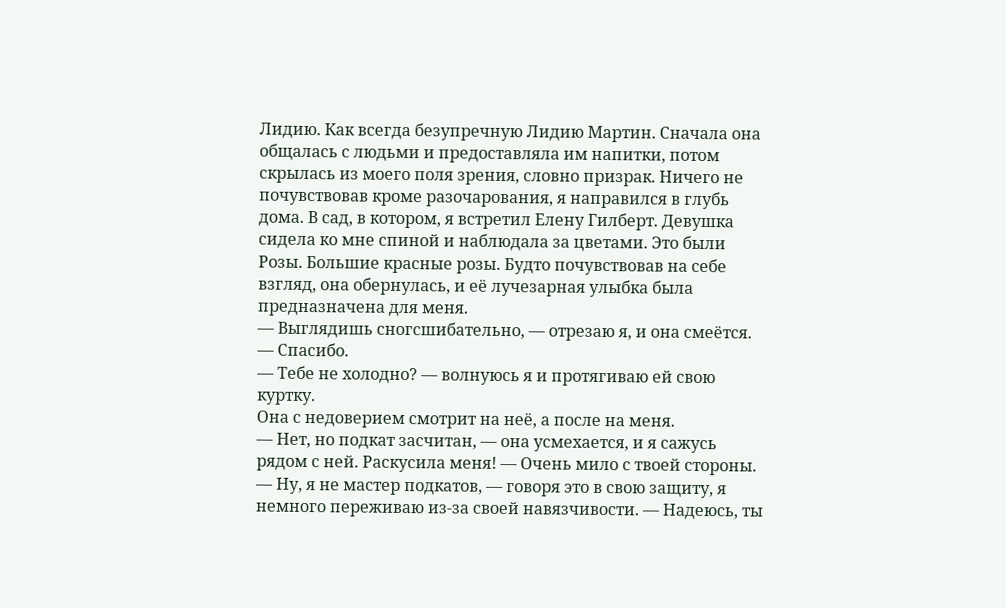Лидию. Как всегда безупречную Лидию Мартин. Сначала она общалась с людьми и предоставляла им напитки, потом скрылась из моего поля зрения, словно призрак. Ничего не почувствовав кроме разочарования, я направился в глубь дома. В сад, в котором, я встретил Елену Гилберт. Девушка сидела ко мне спиной и наблюдала за цветами. Это были Розы. Большие красные розы. Будто почувствовав на себе взгляд, она обернулась, и её лучезарная улыбка была предназначена для меня.
— Выглядишь сногсшибательно, — отрезаю я, и она смеётся.
— Спасибо.
— Тебе не холодно? — волнуюсь я и протягиваю ей свою куртку.
Она с недоверием смотрит на неё, а после на меня.
— Нет, но подкат засчитан, — она усмехается, и я сажусь рядом с ней. Раскусила меня! — Очень мило с твоей стороны.
— Ну, я не мастер подкатов, — говоря это в свою защиту, я немного переживаю из-за своей навязчивости. — Надеюсь, ты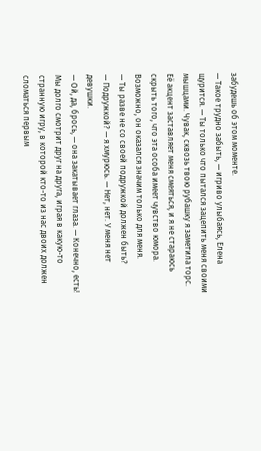забудешь об этом моменте.
— Такое трудно забыть, — игриво улыбаясь, Елена щурится. — Ты только что пытался зацепить меня своими мышцами. Чувак, сквозь твою рубашку я заметила торс.
Её акцент заставляет меня смеяться, и я не стараюсь скрыть того, что эта особа имеет чувство юмора. Возможно, он оказался значим только для меня.
— Ты разве не со своей подружкой должен быть?
— Подружкой? — я хмурюсь. — Нет, нет. У меня нет девушки.
— Ой, да, брось, — она закатывает глаза. — Конечно, есть!
Мы долго смотрит друг на друга, играя в какую-то странную игру, в которой кто-то из нас двоих должен сломаться первым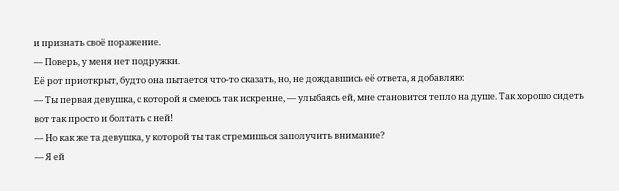и признать своё поражение.
— Поверь, у меня нет подружки.
Её рот приоткрыт, будто она пытается что-то сказать, но, не дождавшись её ответа, я добавляю:
— Ты первая девушка, с которой я смеюсь так искренне, — улыбаясь ей, мне становится тепло на душе. Так хорошо сидеть вот так просто и болтать с ней!
— Но как же та девушка, у которой ты так стремишься заполучить внимание?
— Я ей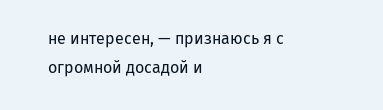не интересен, — признаюсь я с огромной досадой и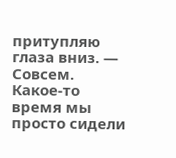притупляю глаза вниз. — Совсем.
Какое-то время мы просто сидели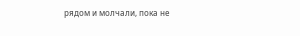рядом и молчали, пока не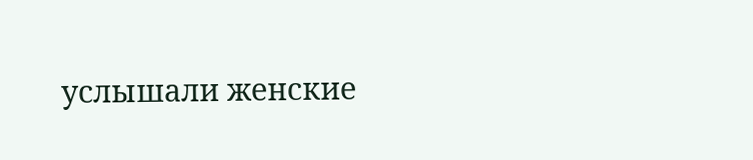услышали женские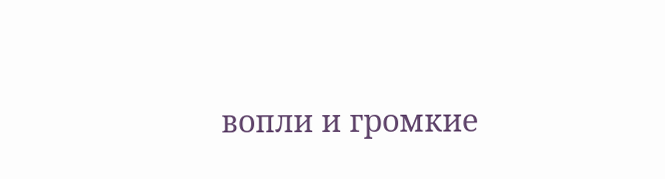вопли и громкие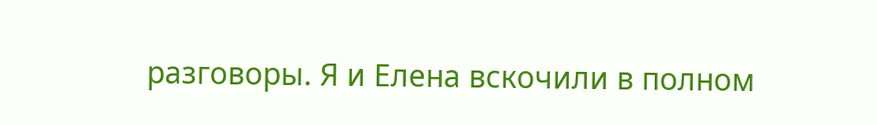разговоры. Я и Елена вскочили в полном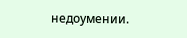недоумении.